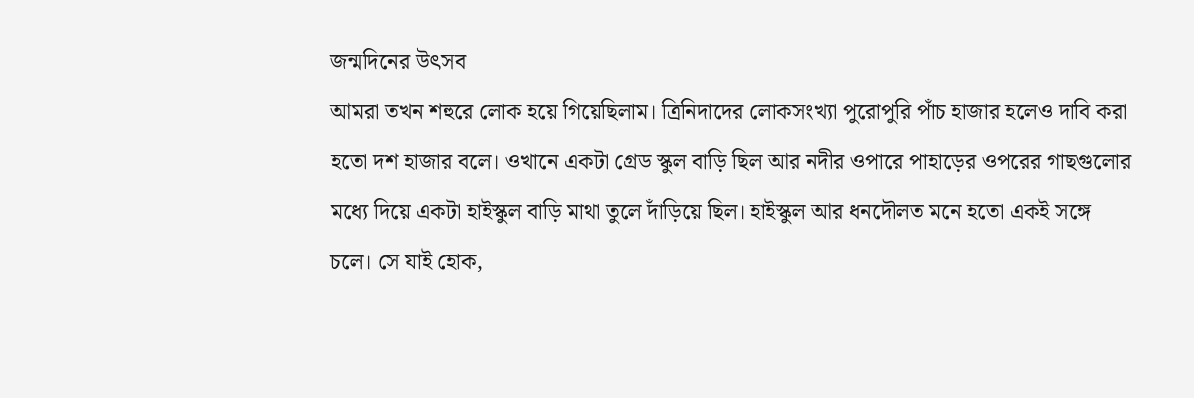জন্মদিনের উৎসব
আমরা তখন শহুরে লোক হয়ে গিয়েছিলাম। ত্রিনিদাদের লোকসংখ্যা পুরোপুরি পাঁচ হাজার হলেও দাবি করা হতো দশ হাজার বলে। ওখানে একটা গ্রেড স্কুল বাড়ি ছিল আর নদীর ওপারে পাহাড়ের ওপরের গাছগুলোর মধ্যে দিয়ে একটা হাইস্কুল বাড়ি মাথা তুলে দাঁড়িয়ে ছিল। হাইস্কুল আর ধনদৌলত মনে হতো একই সঙ্গে চলে। সে যাই হোক,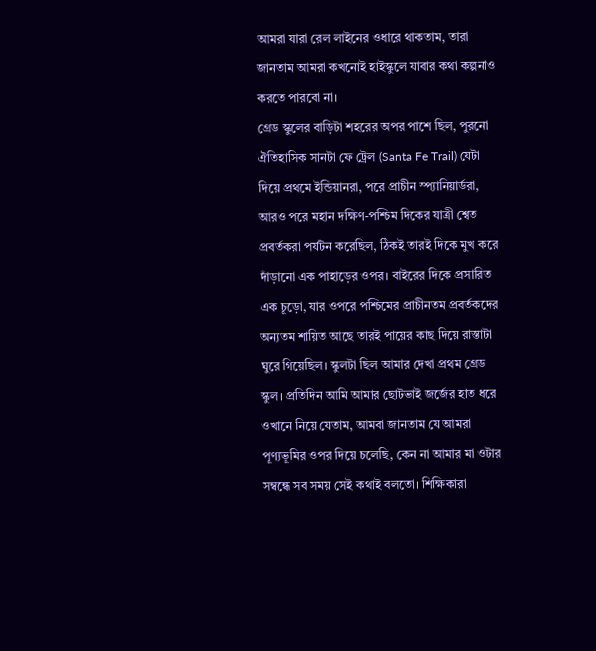আমরা যারা রেল লাইনের ওধারে থাকতাম, তারা জানতাম আমরা কখনোই হাইস্কুলে যাবার কথা কল্পনাও করতে পারবো না।
গ্রেড স্কুলের বাড়িটা শহরের অপর পাশে ছিল, পুরনো ঐতিহাসিক সানটা ফে ট্রেল (Santa Fe Trail) যেটা দিয়ে প্রথমে ইন্ডিয়ানরা, পরে প্রাচীন স্প্যানিয়ার্ডরা, আরও পরে মহান দক্ষিণ-পশ্চিম দিকের যাত্রী শ্বেত প্রবর্তকরা পর্যটন করেছিল, ঠিকই তারই দিকে মুখ করে দাঁড়ানো এক পাহাড়ের ওপর। বাইরের দিকে প্রসারিত এক চূড়ো, যার ওপরে পশ্চিমের প্রাচীনতম প্রবর্তকদের অন্যতম শায়িত আছে তারই পায়ের কাছ দিয়ে রাস্তাটা ঘুরে গিয়েছিল। স্কুলটা ছিল আমার দেখা প্রথম গ্রেড স্কুল। প্রতিদিন আমি আমার ছোটভাই জর্জের হাত ধরে ওখানে নিয়ে যেতাম, আমবা জানতাম যে আমরা পূণ্যভূমির ওপর দিয়ে চলেছি, কেন না আমার মা ওটার সম্বন্ধে সব সময় সেই কথাই বলতো। শিক্ষিকারা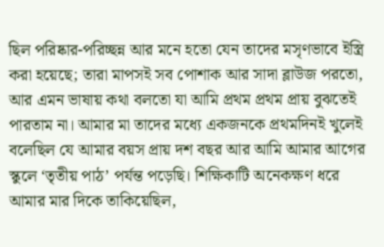ছিল পরিষ্কার-পরিচ্ছন্ন আর মনে হতো যেন তাদের মসৃণভাবে ইস্ত্রি করা হয়েছে; তারা মাপসই সব পোশাক আর সাদা ব্লাউজ পরতো, আর এমন ভাষায় কথা বলতো যা আমি প্রথম প্রথম প্রায় বুঝতেই পারতাম না। আমার মা তাদের মধ্যে একজনকে প্রথমদিনই খুলেই বলেছিল যে আমার বয়স প্রায় দশ বছর আর আমি আমার আগের স্কুলে ‘তৃতীয় পাঠ’ পর্যন্ত পড়েছি। শিক্ষিকাটি অনেকক্ষণ ধরে আমার মার দিকে তাকিয়েছিল,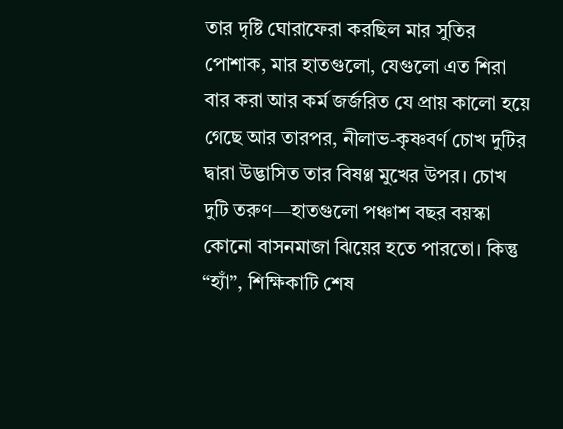তার দৃষ্টি ঘোরাফেরা করছিল মার সুতির পোশাক, মার হাতগুলো, যেগুলো এত শিরা বার করা আর কর্ম জর্জরিত যে প্রায় কালো হয়ে গেছে আর তারপর, নীলাভ-কৃষ্ণবর্ণ চোখ দুটির দ্বারা উদ্ভাসিত তার বিষণ্ণ মুখের উপর। চোখ দুটি তরুণ—হাতগুলো পঞ্চাশ বছর বয়স্কা কোনো বাসনমাজা ঝিয়ের হতে পারতো। কিন্তু “হ্যাঁ”, শিক্ষিকাটি শেষ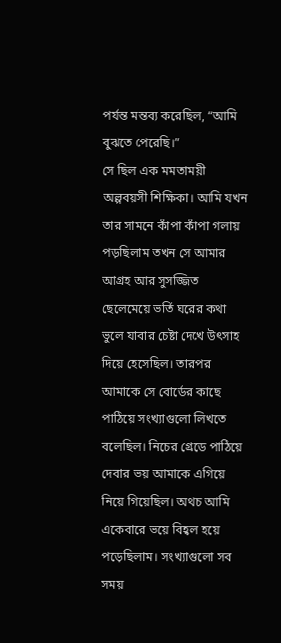পর্যন্ত মন্তব্য করেছিল, “আমি বুঝতে পেরেছি।”
সে ছিল এক মমতাময়ী অল্পবয়সী শিক্ষিকা। আমি যখন তার সামনে কাঁপা কাঁপা গলায় পড়ছিলাম তখন সে আমার আগ্রহ আর সুসজ্জিত ছেলেমেয়ে ভর্তি ঘরের কথা ভুলে যাবার চেষ্টা দেখে উৎসাহ দিয়ে হেসেছিল। তারপর আমাকে সে বোর্ডের কাছে পাঠিয়ে সংখ্যাগুলো লিখতে বলেছিল। নিচের গ্রেডে পাঠিয়ে দেবার ভয় আমাকে এগিয়ে নিয়ে গিয়েছিল। অথচ আমি একেবারে ভয়ে বিহ্বল হয়ে পড়েছিলাম। সংখ্যাগুলো সব সময়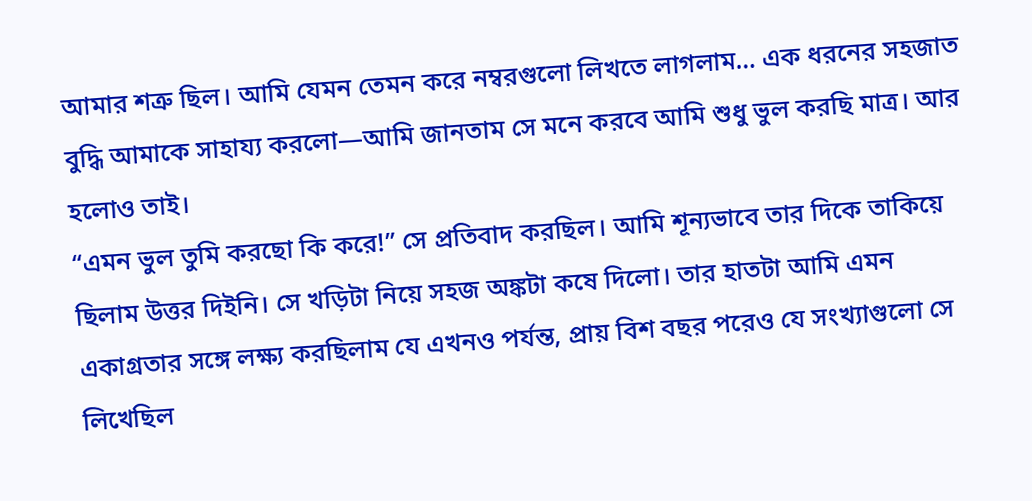আমার শত্রু ছিল। আমি যেমন তেমন করে নম্বরগুলো লিখতে লাগলাম… এক ধরনের সহজাত বুদ্ধি আমাকে সাহায্য করলো—আমি জানতাম সে মনে করবে আমি শুধু ভুল করছি মাত্র। আর হলোও তাই।
“এমন ভুল তুমি করছো কি করে!” সে প্রতিবাদ করছিল। আমি শূন্যভাবে তার দিকে তাকিয়ে ছিলাম উত্তর দিইনি। সে খড়িটা নিয়ে সহজ অঙ্কটা কষে দিলো। তার হাতটা আমি এমন একাগ্রতার সঙ্গে লক্ষ্য করছিলাম যে এখনও পর্যন্ত, প্রায় বিশ বছর পরেও যে সংখ্যাগুলো সে লিখেছিল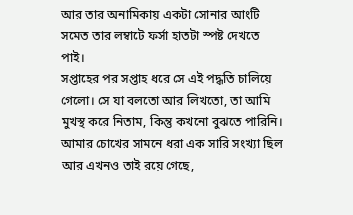আর তার অনামিকায় একটা সোনার আংটি সমেত তার লম্বাটে ফর্সা হাতটা স্পষ্ট দেখতে পাই।
সপ্তাহের পর সপ্তাহ ধরে সে এই পদ্ধতি চালিয়ে গেলো। সে যা বলতো আর লিখতো, তা আমি মুখস্থ করে নিতাম, কিন্তু কখনো বুঝতে পারিনি। আমার চোখের সামনে ধরা এক সারি সংখ্যা ছিল আর এখনও তাই রয়ে গেছে,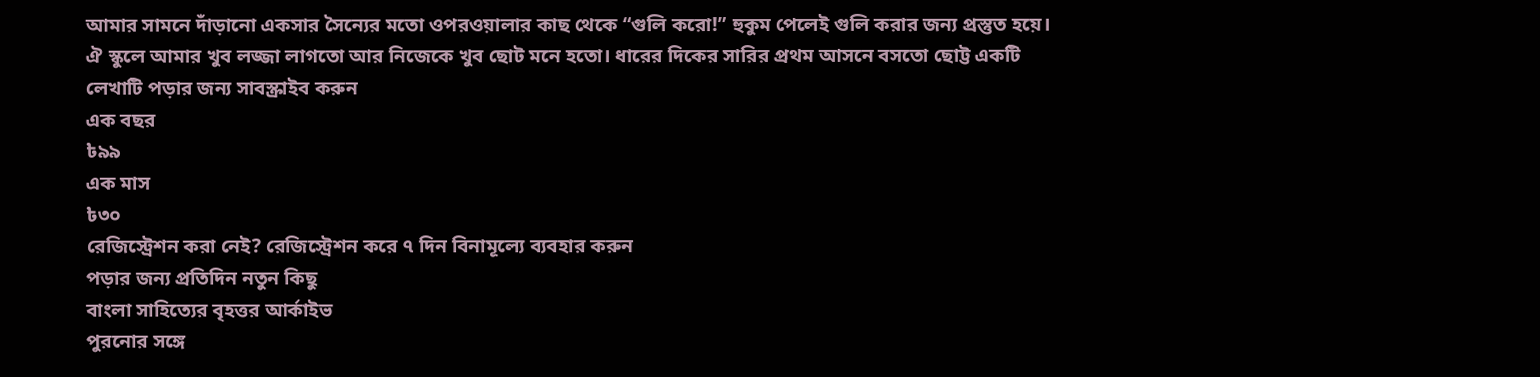আমার সামনে দাঁড়ানো একসার সৈন্যের মতো ওপরওয়ালার কাছ থেকে “গুলি করো!” হুকুম পেলেই গুলি করার জন্য প্রস্তুত হয়ে।
ঐ স্কুলে আমার খুব লজ্জা লাগতো আর নিজেকে খুব ছোট মনে হতো। ধারের দিকের সারির প্রথম আসনে বসতো ছোট্ট একটি
লেখাটি পড়ার জন্য সাবস্ক্রাইব করুন
এক বছর
৳৯৯
এক মাস
৳৩০
রেজিস্ট্রেশন করা নেই? রেজিস্ট্রেশন করে ৭ দিন বিনামূল্যে ব্যবহার করুন
পড়ার জন্য প্রতিদিন নতুন কিছু
বাংলা সাহিত্যের বৃহত্তর আর্কাইভ
পুরনোর সঙ্গে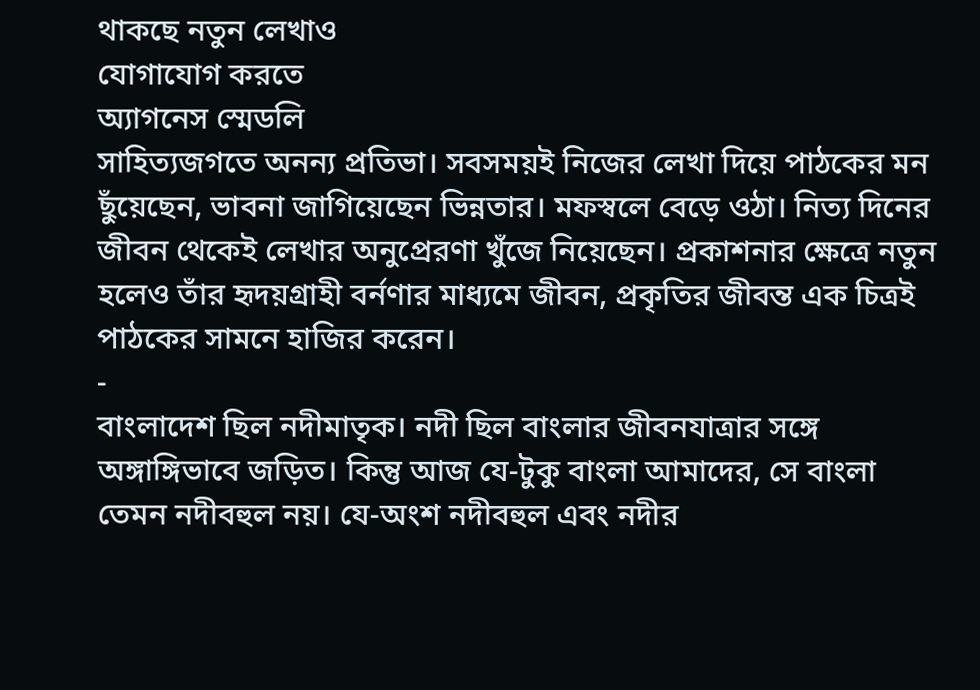থাকছে নতুন লেখাও
যোগাযোগ করতে
অ্যাগনেস স্মেডলি
সাহিত্যজগতে অনন্য প্রতিভা। সবসময়ই নিজের লেখা দিয়ে পাঠকের মন ছুঁয়েছেন, ভাবনা জাগিয়েছেন ভিন্নতার। মফস্বলে বেড়ে ওঠা। নিত্য দিনের জীবন থেকেই লেখার অনুপ্রেরণা খুঁজে নিয়েছেন। প্রকাশনার ক্ষেত্রে নতুন হলেও তাঁর হৃদয়গ্রাহী বর্নণার মাধ্যমে জীবন, প্রকৃতির জীবন্ত এক চিত্রই পাঠকের সামনে হাজির করেন।
-
বাংলাদেশ ছিল নদীমাতৃক। নদী ছিল বাংলার জীবনযাত্রার সঙ্গে অঙ্গাঙ্গিভাবে জড়িত। কিন্তু আজ যে-টুকু বাংলা আমাদের, সে বাংলা তেমন নদীবহুল নয়। যে-অংশ নদীবহুল এবং নদীর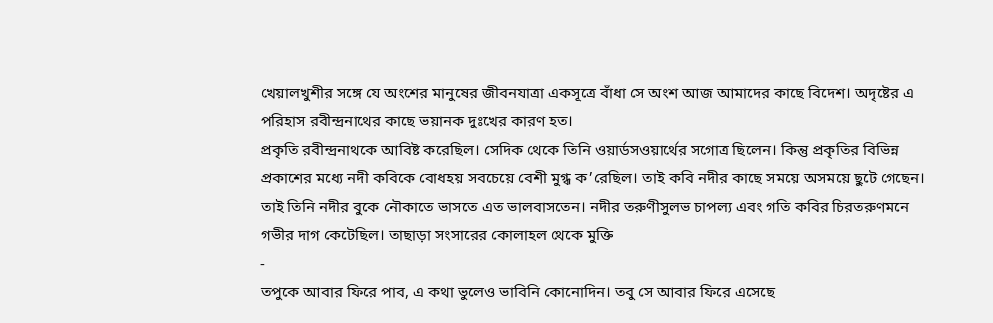খেয়ালখুশীর সঙ্গে যে অংশের মানুষের জীবনযাত্রা একসূত্রে বাঁধা সে অংশ আজ আমাদের কাছে বিদেশ। অদৃষ্টের এ পরিহাস রবীন্দ্রনাথের কাছে ভয়ানক দুঃখের কারণ হত।
প্রকৃতি রবীন্দ্রনাথকে আবিষ্ট করেছিল। সেদিক থেকে তিনি ওয়ার্ডসওয়ার্থের সগোত্র ছিলেন। কিন্তু প্রকৃতির বিভিন্ন প্রকাশের মধ্যে নদী কবিকে বোধহয় সবচেয়ে বেশী মুগ্ধ ক’রেছিল। তাই কবি নদীর কাছে সময়ে অসময়ে ছুটে গেছেন। তাই তিনি নদীর বুকে নৌকাতে ভাসতে এত ভালবাসতেন। নদীর তরুণীসুলভ চাপল্য এবং গতি কবির চিরতরুণমনে গভীর দাগ কেটেছিল। তাছাড়া সংসারের কোলাহল থেকে মুক্তি
-
তপুকে আবার ফিরে পাব, এ কথা ভুলেও ভাবিনি কোনোদিন। তবু সে আবার ফিরে এসেছে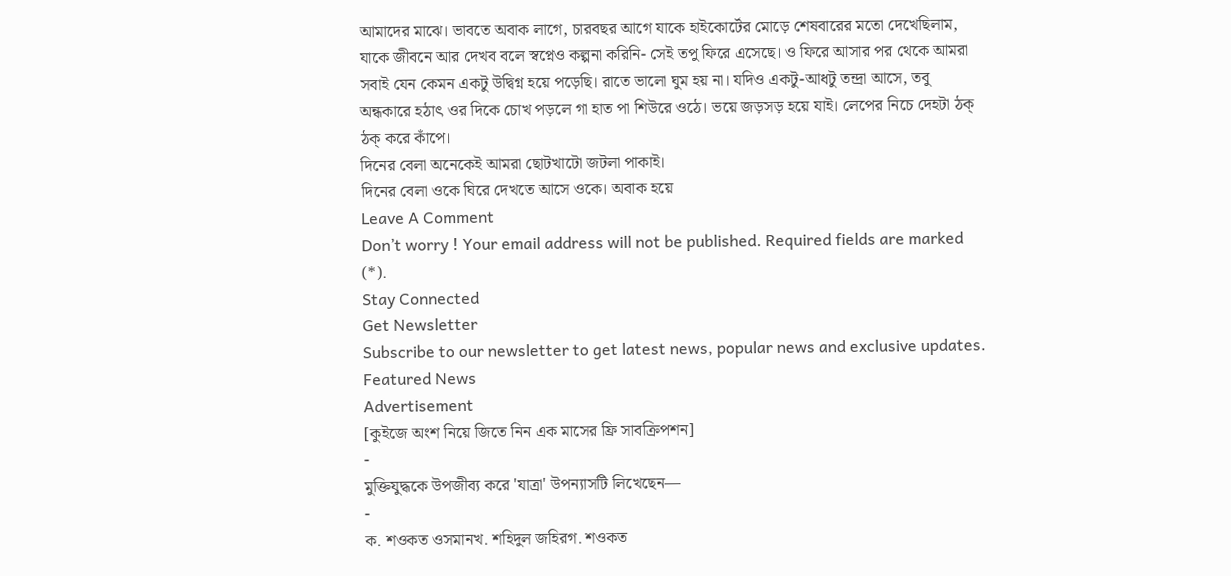আমাদের মাঝে। ভাবতে অবাক লাগে, চারবছর আগে যাকে হাইকোর্টের মোড়ে শেষবারের মতো দেখেছিলাম, যাকে জীবনে আর দেখব বলে স্বপ্নেও কল্পনা করিনি- সেই তপু ফিরে এসেছে। ও ফিরে আসার পর থেকে আমরা সবাই যেন কেমন একটু উদ্বিগ্ন হয়ে পড়েছি। রাতে ভালো ঘুম হয় না। যদিও একটু-আধটু তন্দ্রা আসে, তবু অন্ধকারে হঠাৎ ওর দিকে চোখ পড়লে গা হাত পা শিউরে ওঠে। ভয়ে জড়সড় হয়ে যাই। লেপের নিচে দেহটা ঠক্ ঠক্ করে কাঁপে।
দিনের বেলা অনেকেই আমরা ছোটখাটো জটলা পাকাই।
দিনের বেলা ওকে ঘিরে দেখতে আসে ওকে। অবাক হয়ে
Leave A Comment
Don’t worry ! Your email address will not be published. Required fields are marked (*).
Stay Connected
Get Newsletter
Subscribe to our newsletter to get latest news, popular news and exclusive updates.
Featured News
Advertisement
[কুইজে অংশ নিয়ে জিতে নিন এক মাসের ফ্রি সাবক্রিপশন]
-
মুক্তিযুদ্ধকে উপজীব্য করে 'যাত্রা' উপন্যাসটি লিখেছেন—
-
ক. শওকত ওসমানখ. শহিদুল জহিরগ. শওকত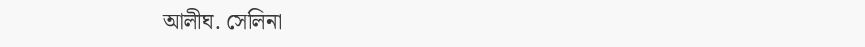আলীঘ. সেলিনা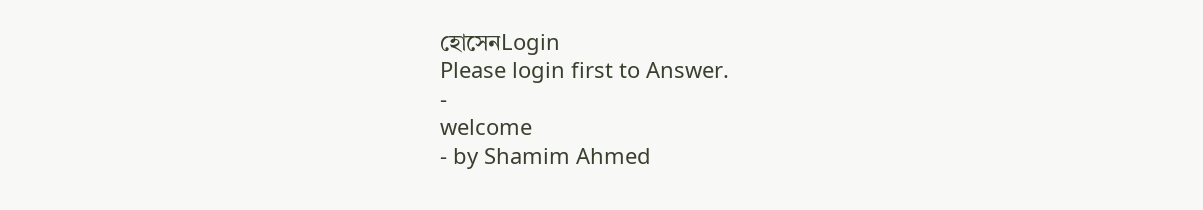হোসেনLogin
Please login first to Answer.
-
welcome
- by Shamim Ahmed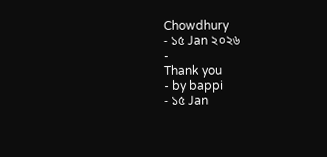Chowdhury
- ১৫ Jan ২০২৬
-
Thank you
- by bappi
- ১৫ Jan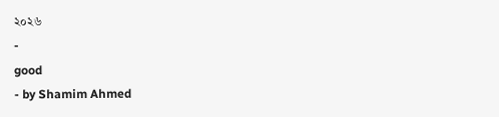২০২৬
-
good
- by Shamim Ahmed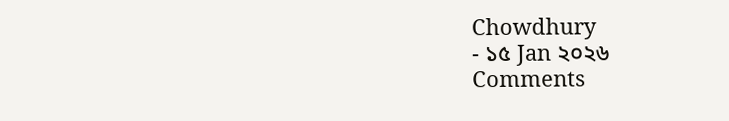Chowdhury
- ১৫ Jan ২০২৬
Comments